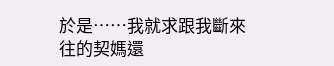於是……我就求跟我斷來往的契媽還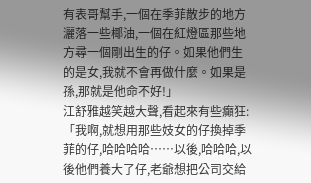有表哥幫手,一個在季菲散步的地方灑落一些椰油,一個在紅燈區那些地方尋一個剛出生的仔。如果他們生的是女,我就不會再做什麼。如果是孫,那就是他命不好!」
江舒雅越笑越大聲,看起來有些癲狂:「我啊,就想用那些妓女的仔換掉季菲的仔,哈哈哈哈……以後,哈哈哈,以後他們養大了仔,老爺想把公司交給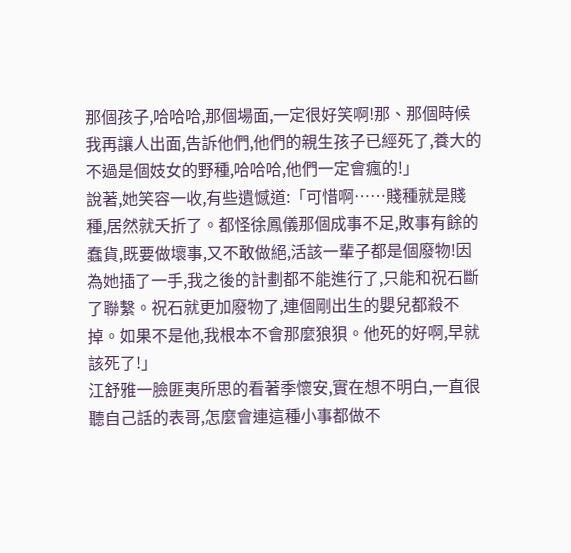那個孩子,哈哈哈,那個場面,一定很好笑啊!那、那個時候我再讓人出面,告訴他們,他們的親生孩子已經死了,養大的不過是個妓女的野種,哈哈哈,他們一定會瘋的!」
說著,她笑容一收,有些遺憾道:「可惜啊……賤種就是賤種,居然就夭折了。都怪徐鳳儀那個成事不足,敗事有餘的蠢貨,既要做壞事,又不敢做絕,活該一輩子都是個廢物!因為她插了一手,我之後的計劃都不能進行了,只能和祝石斷了聯繫。祝石就更加廢物了,連個剛出生的嬰兒都殺不掉。如果不是他,我根本不會那麼狼狽。他死的好啊,早就該死了!」
江舒雅一臉匪夷所思的看著季懷安,實在想不明白,一直很聽自己話的表哥,怎麼會連這種小事都做不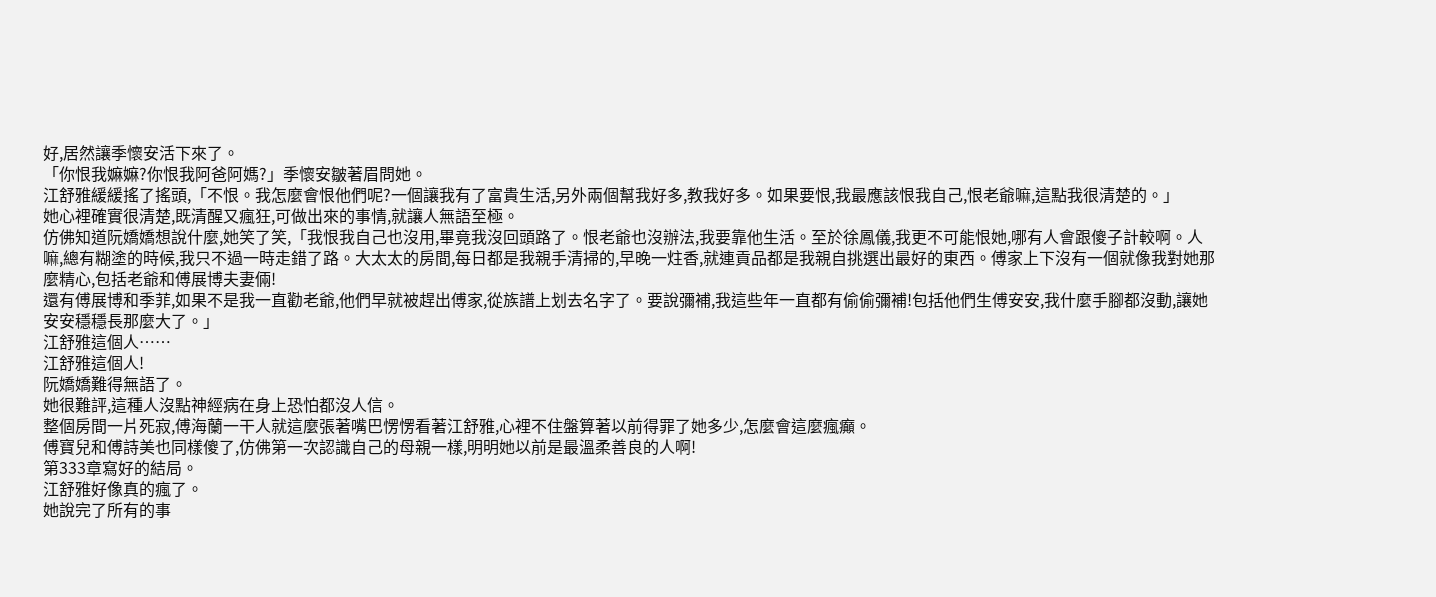好,居然讓季懷安活下來了。
「你恨我嫲嫲?你恨我阿爸阿媽?」季懷安皺著眉問她。
江舒雅緩緩搖了搖頭,「不恨。我怎麼會恨他們呢?一個讓我有了富貴生活,另外兩個幫我好多,教我好多。如果要恨,我最應該恨我自己,恨老爺嘛,這點我很清楚的。」
她心裡確實很清楚,既清醒又瘋狂,可做出來的事情,就讓人無語至極。
仿佛知道阮嬌嬌想說什麼,她笑了笑,「我恨我自己也沒用,畢竟我沒回頭路了。恨老爺也沒辦法,我要靠他生活。至於徐鳳儀,我更不可能恨她,哪有人會跟傻子計較啊。人嘛,總有糊塗的時候,我只不過一時走錯了路。大太太的房間,每日都是我親手清掃的,早晚一炷香,就連貢品都是我親自挑選出最好的東西。傅家上下沒有一個就像我對她那麼精心,包括老爺和傅展博夫妻倆!
還有傅展博和季菲,如果不是我一直勸老爺,他們早就被趕出傅家,從族譜上划去名字了。要說彌補,我這些年一直都有偷偷彌補!包括他們生傅安安,我什麼手腳都沒動,讓她安安穩穩長那麼大了。」
江舒雅這個人……
江舒雅這個人!
阮嬌嬌難得無語了。
她很難評,這種人沒點神經病在身上恐怕都沒人信。
整個房間一片死寂,傅海蘭一干人就這麼張著嘴巴愣愣看著江舒雅,心裡不住盤算著以前得罪了她多少,怎麼會這麼瘋癲。
傅寶兒和傅詩美也同樣傻了,仿佛第一次認識自己的母親一樣,明明她以前是最溫柔善良的人啊!
第333章寫好的結局。
江舒雅好像真的瘋了。
她說完了所有的事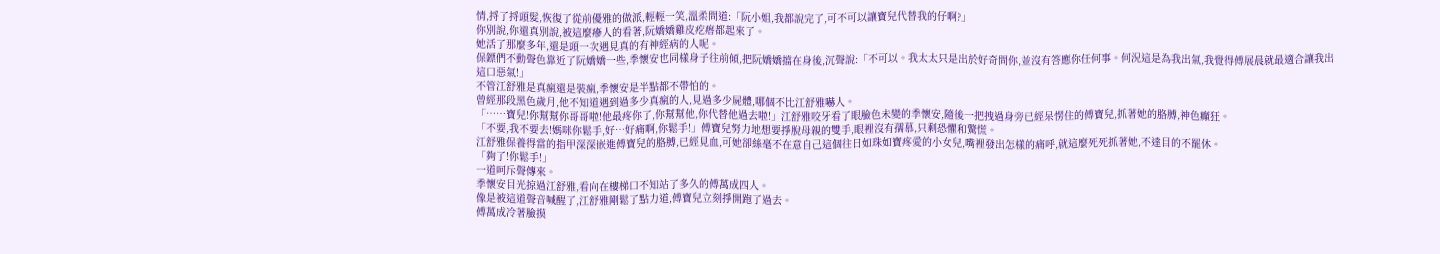情,捋了捋頭髮,恢復了從前優雅的做派,輕輕一笑,溫柔問道:「阮小姐,我都說完了,可不可以讓寶兒代替我的仔啊?」
你別說,你還真別說,被這麼瘮人的看著,阮嬌嬌雞皮疙瘩都起來了。
她活了那麼多年,還是頭一次遇見真的有神經病的人呢。
保鏢們不動聲色靠近了阮嬌嬌一些,季懷安也同樣身子往前傾,把阮嬌嬌擋在身後,沉聲說:「不可以。我太太只是出於好奇問你,並沒有答應你任何事。何況這是為我出氣,我覺得傅展晨就最適合讓我出這口惡氣!」
不管江舒雅是真瘋還是裝瘋,季懷安是半點都不帶怕的。
曾經那段黑色歲月,他不知道遇到過多少真瘋的人,見過多少屍體,哪個不比江舒雅嚇人。
「……寶兒!你幫幫你哥哥啦!他最疼你了,你幫幫他,你代替他過去啦!」江舒雅咬牙看了眼臉色未變的季懷安,隨後一把拽過身旁已經呆愣住的傅寶兒,抓著她的胳膊,神色癲狂。
「不要,我不要去!媽咪你鬆手,好…好痛啊,你鬆手!」傅寶兒努力地想要掙脫母親的雙手,眼裡沒有孺慕,只剩恐懼和驚慌。
江舒雅保養得當的指甲深深嵌進傅寶兒的胳膊,已經見血,可她卻絲毫不在意自己這個往日如珠如寶疼愛的小女兒,嘴裡發出怎樣的痛呼,就這麼死死抓著她,不達目的不罷休。
「夠了!你鬆手!」
一道呵斥聲傳來。
季懷安目光掠過江舒雅,看向在樓梯口不知站了多久的傅萬成四人。
像是被這道聲音喊醒了,江舒雅剛鬆了點力道,傅寶兒立刻掙開跑了過去。
傅萬成冷著臉摸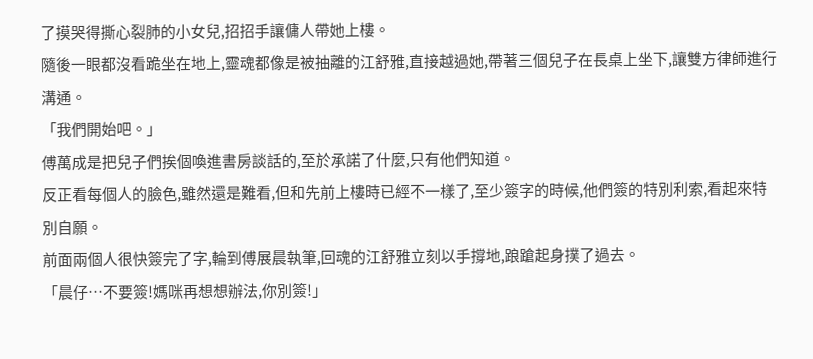了摸哭得撕心裂肺的小女兒,招招手讓傭人帶她上樓。
隨後一眼都沒看跪坐在地上,靈魂都像是被抽離的江舒雅,直接越過她,帶著三個兒子在長桌上坐下,讓雙方律師進行溝通。
「我們開始吧。」
傅萬成是把兒子們挨個喚進書房談話的,至於承諾了什麼,只有他們知道。
反正看每個人的臉色,雖然還是難看,但和先前上樓時已經不一樣了,至少簽字的時候,他們簽的特別利索,看起來特別自願。
前面兩個人很快簽完了字,輪到傅展晨執筆,回魂的江舒雅立刻以手撐地,踉蹌起身撲了過去。
「晨仔…不要簽!媽咪再想想辦法,你別簽!」